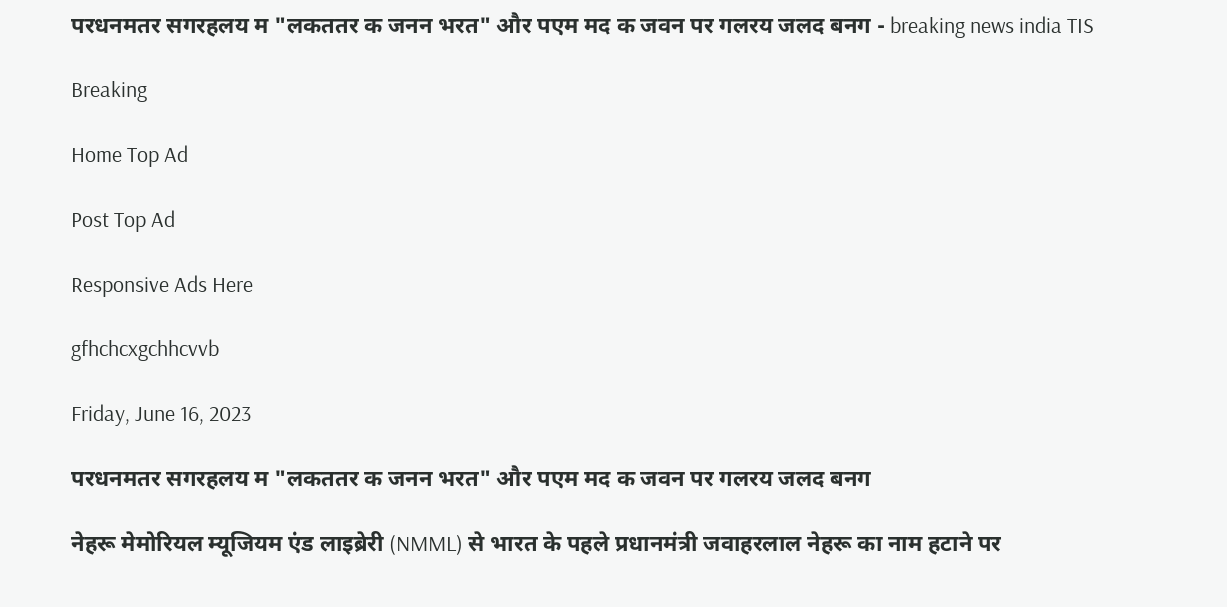परधनमतर सगरहलय म "लकततर क जनन भरत" और पएम मद क जवन पर गलरय जलद बनग - breaking news india TIS

Breaking

Home Top Ad

Post Top Ad

Responsive Ads Here

gfhchcxgchhcvvb

Friday, June 16, 2023

परधनमतर सगरहलय म "लकततर क जनन भरत" और पएम मद क जवन पर गलरय जलद बनग

नेहरू मेमोरियल म्यूजियम एंड लाइब्रेरी (NMML) से भारत के पहले प्रधानमंत्री जवाहरलाल नेहरू का नाम हटाने पर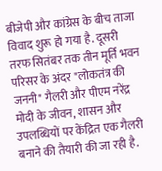बीजेपी और कांग्रेस के बीच ताजा विवाद शुरू हो गया है. दूसरी तरफ सितंबर तक तीन मूर्ति भवन परिसर के अंदर "लोकतंत्र की जननी" गैलरी और पीएम नरेंद्र मोदी के जीवन, शासन और उपलब्धियों पर केंद्रित एक गैलरी बनाने की तैयारी की जा रही है.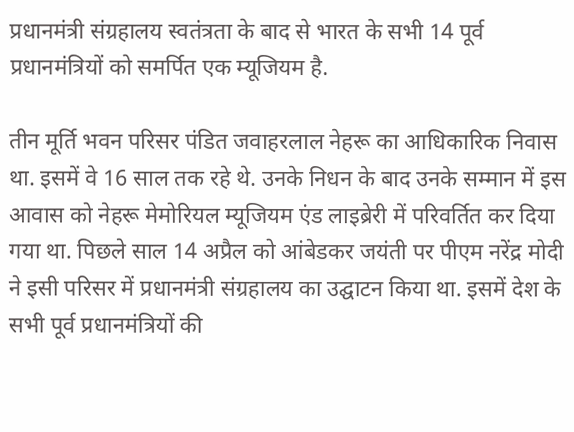प्रधानमंत्री संग्रहालय स्वतंत्रता के बाद से भारत के सभी 14 पूर्व प्रधानमंत्रियों को समर्पित एक म्यूजियम है.

तीन मूर्ति भवन परिसर पंडित जवाहरलाल नेहरू का आधिकारिक निवास था. इसमें वे 16 साल तक रहे थे. उनके निधन के बाद उनके सम्मान में इस आवास को नेहरू मेमोरियल म्यूजियम एंड लाइब्रेरी में परिवर्तित कर दिया गया था. पिछले साल 14 अप्रैल को आंबेडकर जयंती पर पीएम नरेंद्र मोदी ने इसी परिसर में प्रधानमंत्री संग्रहालय का उद्घाटन किया था. इसमें देश के सभी पूर्व प्रधानमंत्रियों की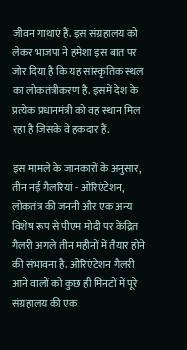जीवन गाथाएं हैं. इस संग्रहालय को लेकर भाजपा ने हमेशा इस बात पर जोर दिया है कि यह सांस्कृतिक स्थल का लोकतंत्रीकरण है. इसमें देश के प्रत्येक प्रधानमंत्री को वह स्थान मिल रहा है जिसके वे हकदार हैं.

इस मामले के जानकारों के अनुसार, तीन नई गैलरियां - ओरिएंटेशन, लोकतंत्र की जननी और एक अन्य विशेष रूप से पीएम मोदी पर केंद्रित गैलरी अगले तीन महीनों में तैयार होने की संभावना है. ओरिएंटेशन गैलरी आने वालों को कुछ ही मिनटों में पूरे संग्रहालय की एक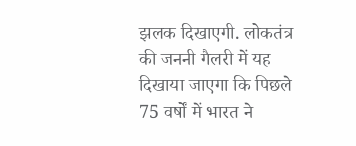झलक दिखाएगी. लोकतंत्र की जननी गैलरी में यह दिखाया जाएगा कि पिछले 75 वर्षों में भारत ने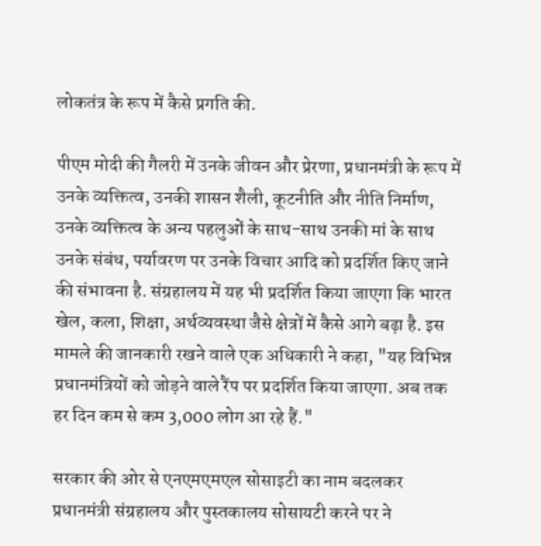लोकतंत्र के रूप में कैसे प्रगति की.

पीएम मोदी की गैलरी में उनके जीवन और प्रेरणा, प्रधानमंत्री के रूप में उनके व्यक्तित्व, उनकी शासन शैली, कूटनीति और नीति निर्माण, उनके व्यक्तित्व के अन्य पहलुओं के साथ-साथ उनकी मां के साथ उनके संबंध, पर्यावरण पर उनके विचार आदि को प्रदर्शित किए जाने की संभावना है. संग्रहालय में यह भी प्रदर्शित किया जाएगा कि भारत खेल, कला, शिक्षा, अर्थव्यवस्था जैसे क्षेत्रों में कैसे आगे बढ़ा है. इस मामले की जानकारी रखने वाले एक अधिकारी ने कहा, "यह विभिन्न प्रधानमंत्रियों को जोड़ने वाले रैंप पर प्रदर्शित किया जाएगा. अब तक हर दिन कम से कम 3,000 लोग आ रहे हैं."

सरकार की ओर से एनएमएमएल सोसाइटी का नाम बदलकर प्रधानमंत्री संग्रहालय और पुस्तकालय सोसायटी करने पर ने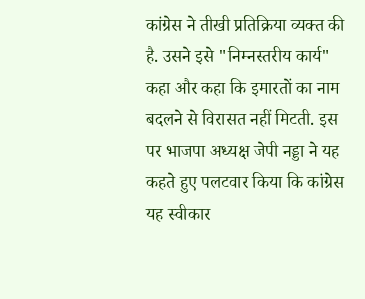कांग्रेस ने तीखी प्रतिक्रिया व्यक्त की है. उसने इसे "निम्नस्तरीय कार्य" कहा और कहा कि इमारतों का नाम बदलने से विरासत नहीं मिटती. इस पर भाजपा अध्यक्ष जेपी नड्डा ने यह कहते हुए पलटवार किया कि कांग्रेस यह स्वीकार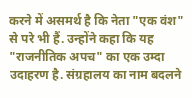करने में असमर्थ है कि नेता "एक वंश" से परे भी हैं. उन्होंने कहा कि यह "राजनीतिक अपच" का एक उम्दा उदाहरण है. संग्रहालय का नाम बदलने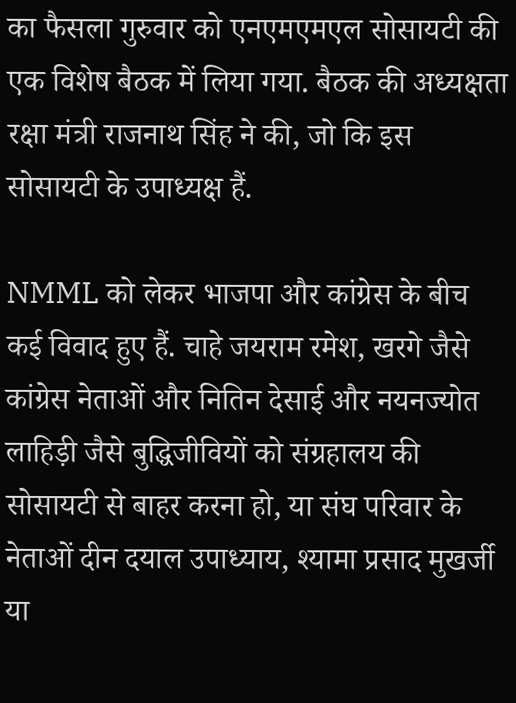का फैसला गुरुवार को एनएमएमएल सोसायटी की एक विशेष बैठक में लिया गया. बैठक की अध्यक्षता रक्षा मंत्री राजनाथ सिंह ने की, जो कि इस सोसायटी के उपाध्यक्ष हैं.

NMML को लेकर भाजपा और कांग्रेस के बीच कई विवाद हुए हैं. चाहे जयराम रमेश, खरगे जैसे कांग्रेस नेताओं और नितिन देसाई और नयनज्योत लाहिड़ी जैसे बुद्धिजीवियों को संग्रहालय की सोसायटी से बाहर करना हो, या संघ परिवार के नेताओं दीन दयाल उपाध्याय, श्यामा प्रसाद मुखर्जी या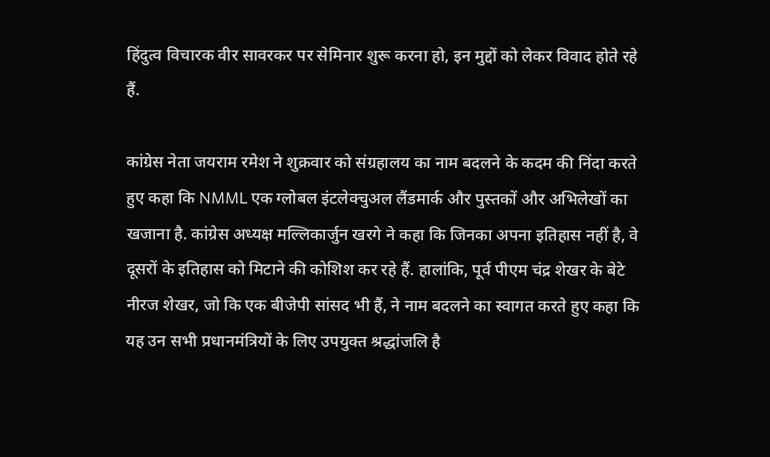हिंदुत्व विचारक वीर सावरकर पर सेमिनार शुरू करना हो, इन मुद्दों को लेकर विवाद होते रहे हैं.

कांग्रेस नेता जयराम रमेश ने शुक्रवार को संग्रहालय का नाम बदलने के कदम की निंदा करते हुए कहा कि NMML एक ग्लोबल इंटलेक्चुअल लैंडमार्क और पुस्तकों और अभिलेखों का खजाना है. कांग्रेस अध्यक्ष मल्लिकार्जुन खरगे ने कहा कि जिनका अपना इतिहास नहीं है, वे दूसरों के इतिहास को मिटाने की कोशिश कर रहे हैं. हालांकि, पूर्व पीएम चंद्र शेखर के बेटे नीरज शेखर, जो कि एक बीजेपी सांसद भी हैं, ने नाम बदलने का स्वागत करते हुए कहा कि यह उन सभी प्रधानमंत्रियों के लिए उपयुक्त श्रद्धांजलि है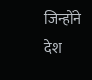जिन्होंने देश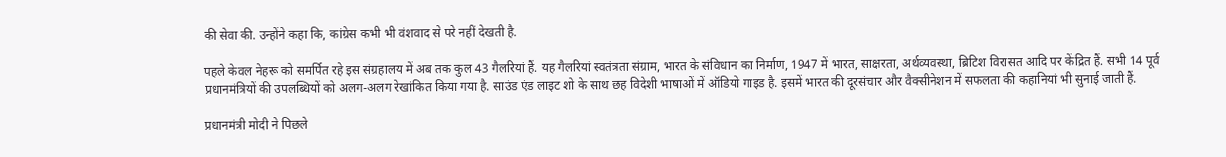की सेवा की. उन्होंने कहा कि, कांग्रेस कभी भी वंशवाद से परे नहीं देखती है.

पहले केवल नेहरू को समर्पित रहे इस संग्रहालय में अब तक कुल 43 गैलरियां हैं. यह गैलरियां स्वतंत्रता संग्राम, भारत के संविधान का निर्माण, 1947 में भारत, साक्षरता, अर्थव्यवस्था, ब्रिटिश विरासत आदि पर केंद्रित हैं. सभी 14 पूर्व प्रधानमंत्रियों की उपलब्धियों को अलग-अलग रेखांकित किया गया है. साउंड एंड लाइट शो के साथ छह विदेशी भाषाओं में ऑडियो गाइड है. इसमें भारत की दूरसंचार और वैक्सीनेशन में सफलता की कहानियां भी सुनाई जाती हैं.

प्रधानमंत्री मोदी ने पिछले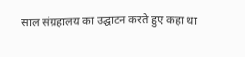साल संग्रहालय का उद्घाटन करते हुए कहा था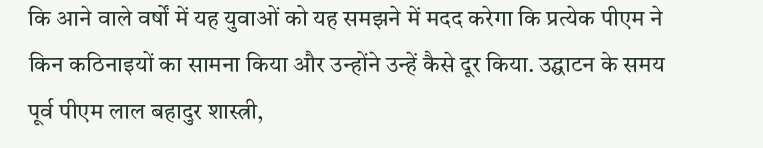कि आने वाले वर्षों में यह युवाओं को यह समझने में मदद करेगा कि प्रत्येक पीएम ने किन कठिनाइयों का सामना किया और उन्होंने उन्हें कैसे दूर किया. उद्घाटन के समय पूर्व पीएम लाल बहादुर शास्त्री,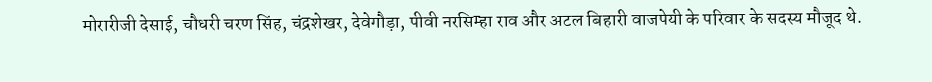मोरारीजी देसाई, चौधरी चरण सिंह, चंद्रशेखर, देवेगौड़ा, पीवी नरसिम्हा राव और अटल बिहारी वाजपेयी के परिवार के सदस्य मौजूद थे.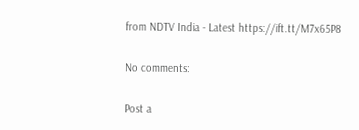from NDTV India - Latest https://ift.tt/M7x65P8

No comments:

Post a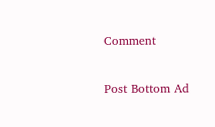Comment

Post Bottom Ad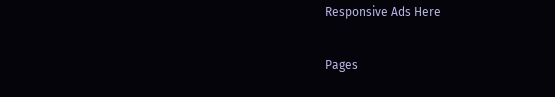Responsive Ads Here

Pages